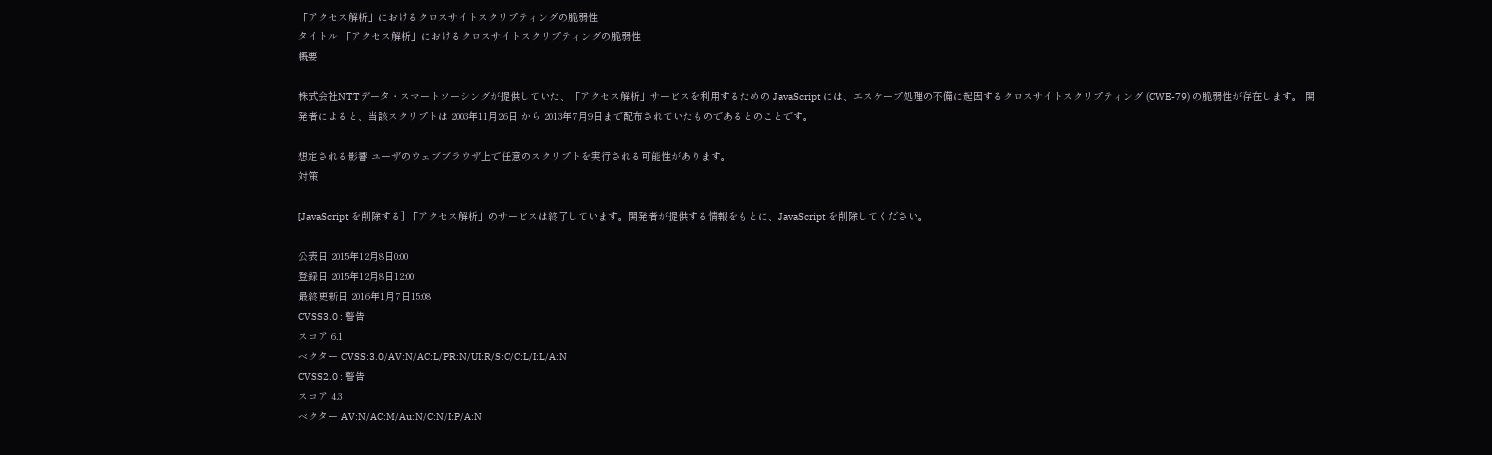「アクセス解析」におけるクロスサイトスクリプティングの脆弱性
タイトル 「アクセス解析」におけるクロスサイトスクリプティングの脆弱性
概要

株式会社NTTデータ・スマートソーシングが提供していた、「アクセス解析」サービスを利用するための JavaScript には、エスケープ処理の不備に起因するクロスサイトスクリプティング (CWE-79) の脆弱性が存在します。 開発者によると、当該スクリプトは 2003年11月26日 から 2013年7月9日まで配布されていたものであるとのことです。

想定される影響 ユーザのウェブブラウザ上で任意のスクリプトを実行される可能性があります。
対策

[JavaScript を削除する] 「アクセス解析」のサービスは終了しています。開発者が提供する情報をもとに、JavaScript を削除してください。

公表日 2015年12月8日0:00
登録日 2015年12月8日12:00
最終更新日 2016年1月7日15:08
CVSS3.0 : 警告
スコア 6.1
ベクター CVSS:3.0/AV:N/AC:L/PR:N/UI:R/S:C/C:L/I:L/A:N
CVSS2.0 : 警告
スコア 4.3
ベクター AV:N/AC:M/Au:N/C:N/I:P/A:N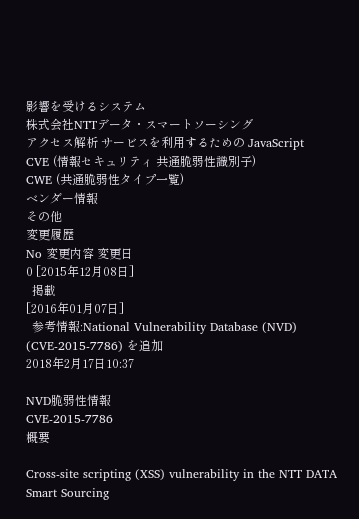影響を受けるシステム
株式会社NTTデータ・スマートソーシング
アクセス解析 サービスを利用するための JavaScript
CVE (情報セキュリティ 共通脆弱性識別子)
CWE (共通脆弱性タイプ一覧)
ベンダー情報
その他
変更履歴
No 変更内容 変更日
0 [2015年12月08日]
  掲載
[2016年01月07日]
  参考情報:National Vulnerability Database (NVD) (CVE-2015-7786) を追加
2018年2月17日10:37

NVD脆弱性情報
CVE-2015-7786
概要

Cross-site scripting (XSS) vulnerability in the NTT DATA Smart Sourcing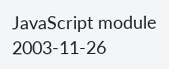JavaScript module 2003-11-26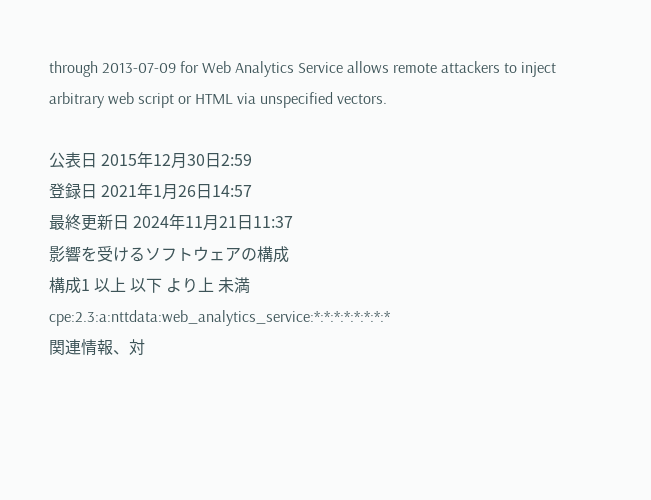through 2013-07-09 for Web Analytics Service allows remote attackers to inject arbitrary web script or HTML via unspecified vectors.

公表日 2015年12月30日2:59
登録日 2021年1月26日14:57
最終更新日 2024年11月21日11:37
影響を受けるソフトウェアの構成
構成1 以上 以下 より上 未満
cpe:2.3:a:nttdata:web_analytics_service:*:*:*:*:*:*:*:*
関連情報、対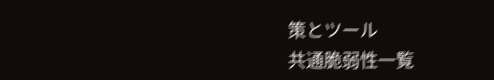策とツール
共通脆弱性一覧